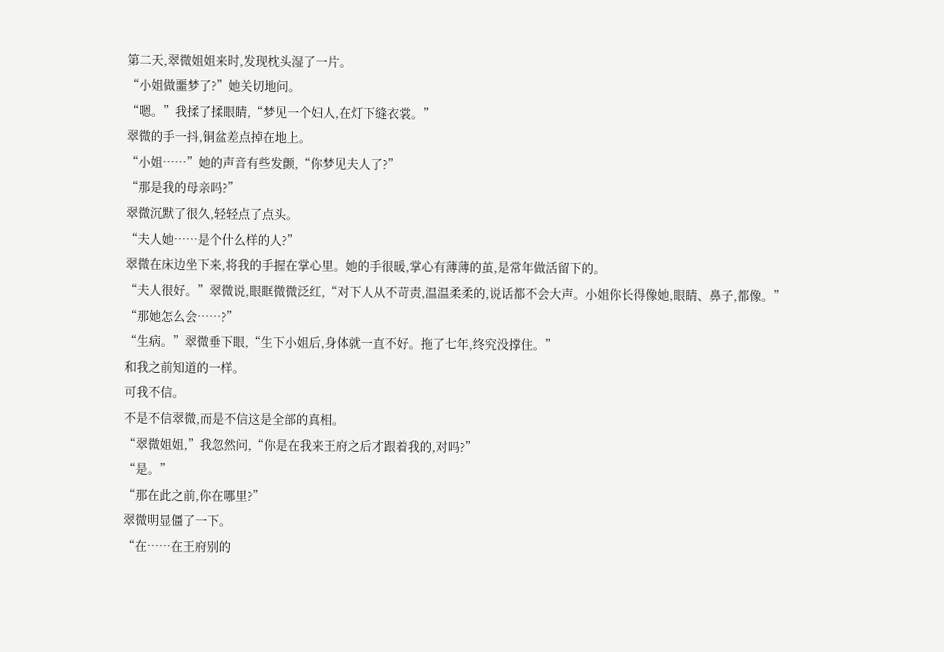第二天,翠微姐姐来时,发现枕头湿了一片。
“小姐做噩梦了?”她关切地问。
“嗯。”我揉了揉眼睛,“梦见一个妇人,在灯下缝衣裳。”
翠微的手一抖,铜盆差点掉在地上。
“小姐……”她的声音有些发颤,“你梦见夫人了?”
“那是我的母亲吗?”
翠微沉默了很久,轻轻点了点头。
“夫人她……是个什么样的人?”
翠微在床边坐下来,将我的手握在掌心里。她的手很暖,掌心有薄薄的茧,是常年做活留下的。
“夫人很好。”翠微说,眼眶微微泛红,“对下人从不苛责,温温柔柔的,说话都不会大声。小姐你长得像她,眼睛、鼻子,都像。”
“那她怎么会……?”
“生病。”翠微垂下眼,“生下小姐后,身体就一直不好。拖了七年,终究没撑住。”
和我之前知道的一样。
可我不信。
不是不信翠微,而是不信这是全部的真相。
“翠微姐姐,”我忽然问,“你是在我来王府之后才跟着我的,对吗?”
“是。”
“那在此之前,你在哪里?”
翠微明显僵了一下。
“在……在王府别的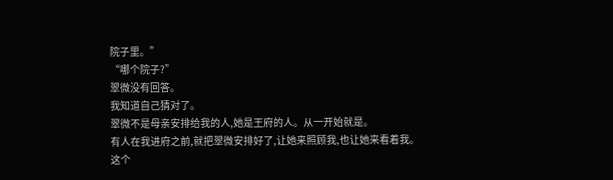院子里。”
“哪个院子?”
翠微没有回答。
我知道自己猜对了。
翠微不是母亲安排给我的人,她是王府的人。从一开始就是。
有人在我进府之前,就把翠微安排好了,让她来照顾我,也让她来看着我。
这个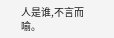人是谁,不言而喻。